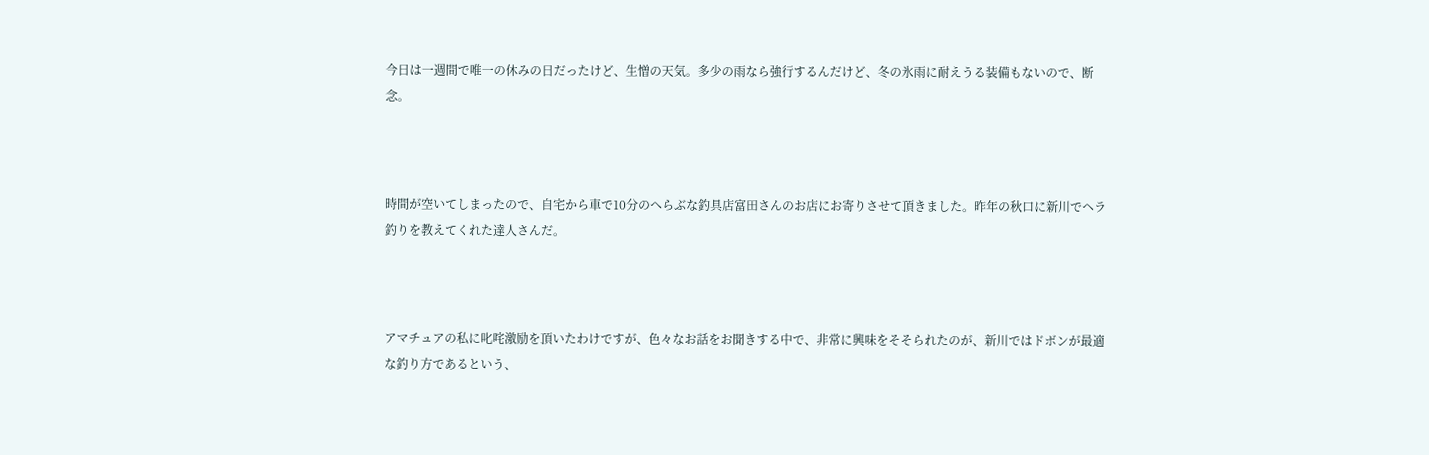今日は一週間で唯一の休みの日だったけど、生憎の天気。多少の雨なら強行するんだけど、冬の氷雨に耐えうる装備もないので、断念。



時間が空いてしまったので、自宅から車で10分のへらぶな釣具店富田さんのお店にお寄りさせて頂きました。昨年の秋口に新川でヘラ釣りを教えてくれた達人さんだ。



アマチュアの私に叱咤激励を頂いたわけですが、色々なお話をお聞きする中で、非常に興味をそそられたのが、新川ではドボンが最適な釣り方であるという、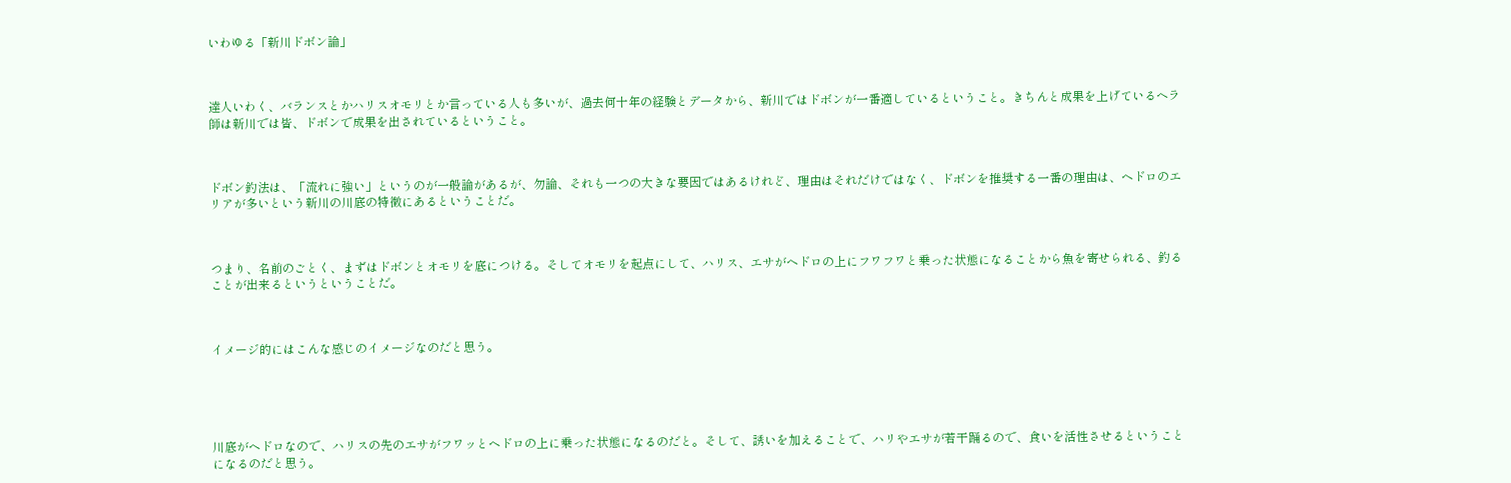いわゆる「新川ドボン論」



達人いわく、バランスとかハリスオモリとか言っている人も多いが、過去何十年の経験とデータから、新川ではドボンが一番適しているということ。きちんと成果を上げているヘラ師は新川では皆、ドボンで成果を出されているということ。



ドボン釣法は、「流れに強い」というのが一般論があるが、勿論、それも一つの大きな要因ではあるけれど、理由はそれだけではなく、ドボンを推奨する一番の理由は、ヘドロのエリアが多いという新川の川底の特徴にあるということだ。



つまり、名前のごとく、まずはドボンとオモリを底につける。そしてオモリを起点にして、ハリス、エサがヘドロの上にフワフワと乗った状態になることから魚を寄せられる、釣ることが出来るというということだ。



イメージ的にはこんな感じのイメージなのだと思う。





川底がヘドロなので、ハリスの先のエサがフワッとヘドロの上に乗った状態になるのだと。そして、誘いを加えることで、ハリやエサが若干踊るので、食いを活性させるということになるのだと思う。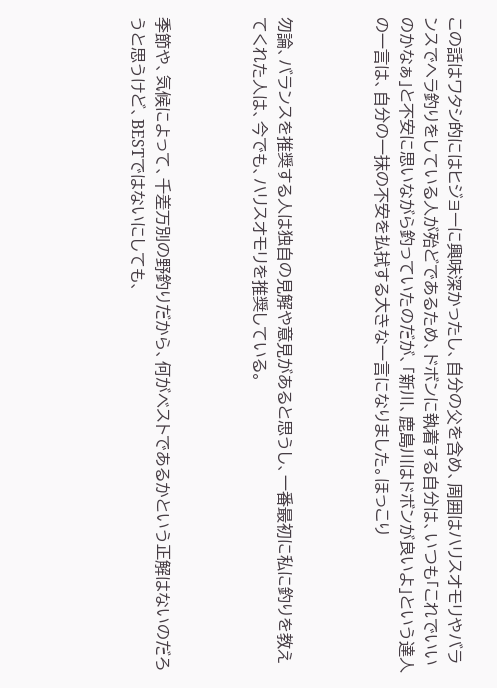この話はワタシ的にはヒジョーに興味深かったし、自分の父を含め、周囲はハリスオモリやバランスでヘラ釣りをしている人が殆どであるため、ドボンに執着する自分は、いつも「これでいいのかなぁ」と不安に思いながら釣っていたのだが、「新川、鹿島川はドボンが良いよ」という達人の一言は、自分の一抹の不安を払拭する大きな一言になりました。ほっこり



勿論、バランスを推奨する人は独自の見解や意見があると思うし、一番最初に私に釣りを教えてくれた人は、今でも、ハリスオモリを推奨している。



季節や、気候によって、千差万別の野釣りだから、何がベストであるかという正解はないのだろうと思うけど、BESTではないにしても、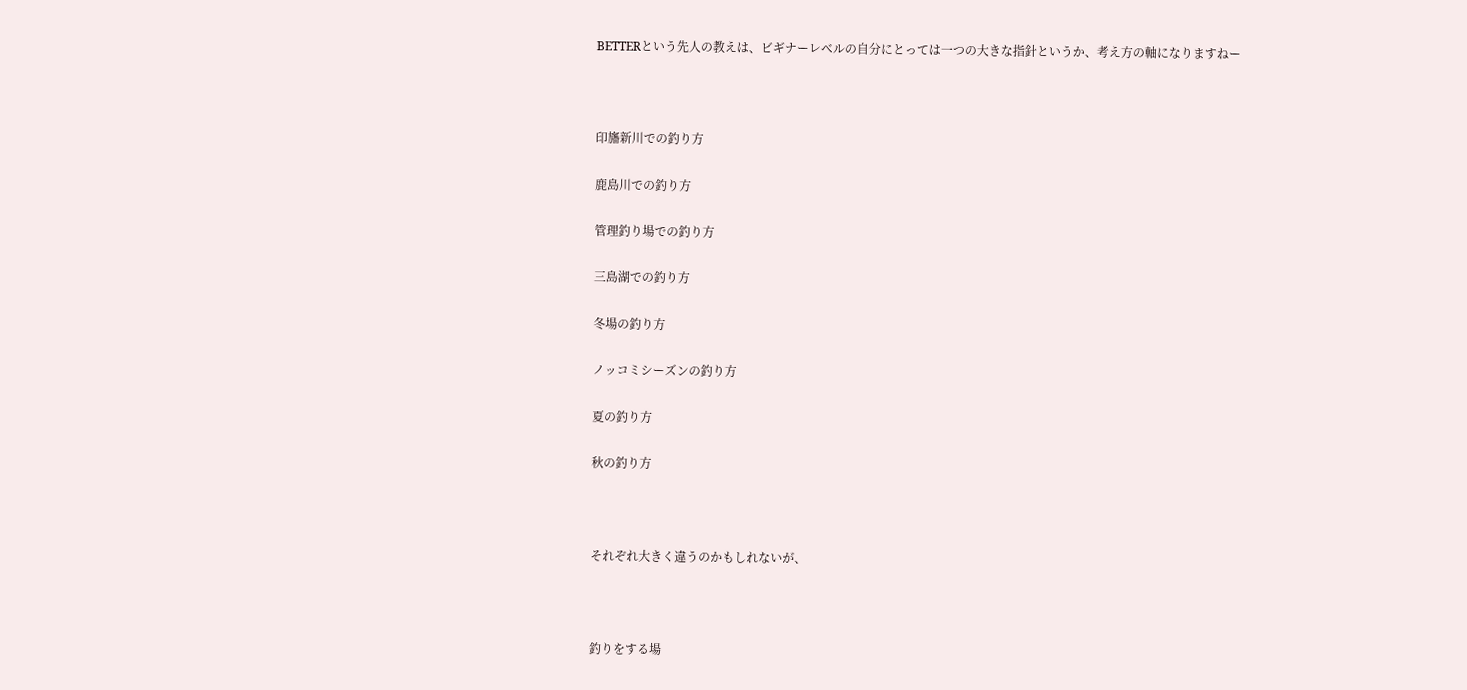BETTERという先人の教えは、ビギナーレベルの自分にとっては一つの大きな指針というか、考え方の軸になりますねー



印旛新川での釣り方

鹿島川での釣り方

管理釣り場での釣り方

三島湖での釣り方

冬場の釣り方

ノッコミシーズンの釣り方

夏の釣り方

秋の釣り方



それぞれ大きく違うのかもしれないが、



釣りをする場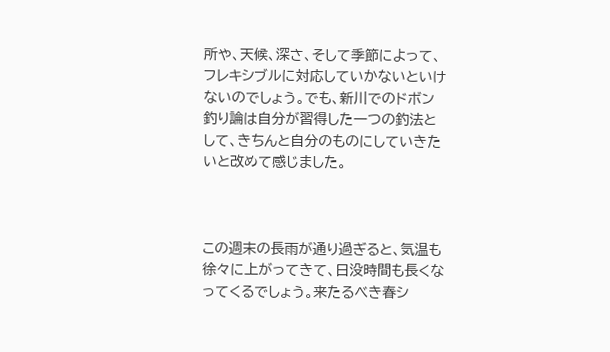所や、天候、深さ、そして季節によって、フレキシブルに対応していかないといけないのでしょう。でも、新川でのドボン釣り論は自分が習得した一つの釣法として、きちんと自分のものにしていきたいと改めて感じました。



この週末の長雨が通り過ぎると、気温も徐々に上がってきて、日没時間も長くなってくるでしょう。来たるべき春シ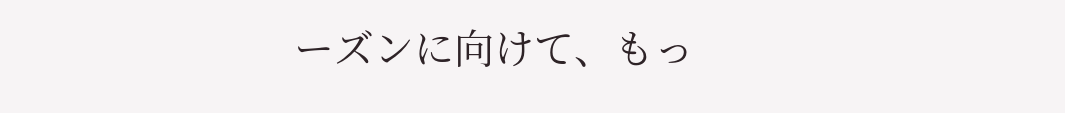ーズンに向けて、もっ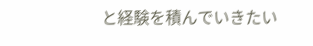と経験を積んでいきたい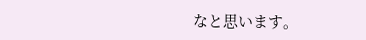なと思います。